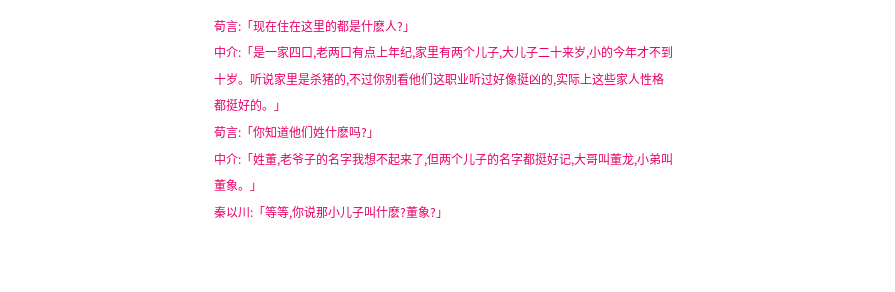荀言:「现在住在这里的都是什麽人?」
中介:「是一家四口,老两口有点上年纪,家里有两个儿子,大儿子二十来岁,小的今年才不到十岁。听说家里是杀猪的,不过你别看他们这职业听过好像挺凶的,实际上这些家人性格都挺好的。」
荀言:「你知道他们姓什麽吗?」
中介:「姓董,老爷子的名字我想不起来了,但两个儿子的名字都挺好记,大哥叫董龙,小弟叫董象。」
秦以川:「等等,你说那小儿子叫什麽?董象?」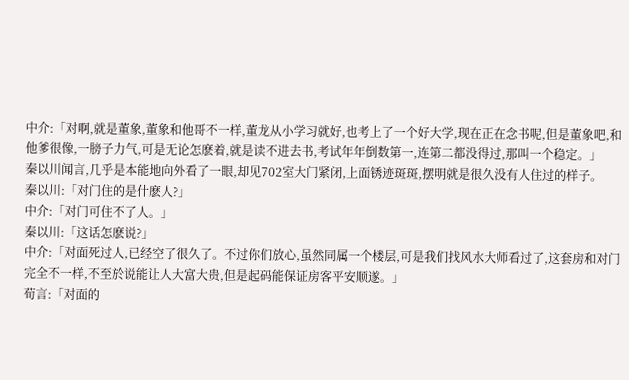中介:「对啊,就是董象,董象和他哥不一样,董龙从小学习就好,也考上了一个好大学,现在正在念书呢,但是董象吧,和他爹很像,一膀子力气,可是无论怎麽着,就是读不进去书,考试年年倒数第一,连第二都没得过,那叫一个稳定。」
秦以川闻言,几乎是本能地向外看了一眼,却见702室大门紧闭,上面锈迹斑斑,摆明就是很久没有人住过的样子。
秦以川:「对门住的是什麽人?」
中介:「对门可住不了人。」
秦以川:「这话怎麽说?」
中介:「对面死过人,已经空了很久了。不过你们放心,虽然同属一个楼层,可是我们找风水大师看过了,这套房和对门完全不一样,不至於说能让人大富大贵,但是起码能保证房客平安顺遂。」
荀言:「对面的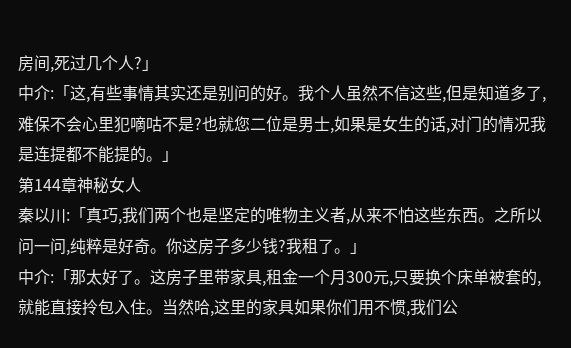房间,死过几个人?」
中介:「这,有些事情其实还是别问的好。我个人虽然不信这些,但是知道多了,难保不会心里犯嘀咕不是?也就您二位是男士,如果是女生的话,对门的情况我是连提都不能提的。」
第144章神秘女人
秦以川:「真巧,我们两个也是坚定的唯物主义者,从来不怕这些东西。之所以问一问,纯粹是好奇。你这房子多少钱?我租了。」
中介:「那太好了。这房子里带家具,租金一个月300元,只要换个床单被套的,就能直接拎包入住。当然哈,这里的家具如果你们用不惯,我们公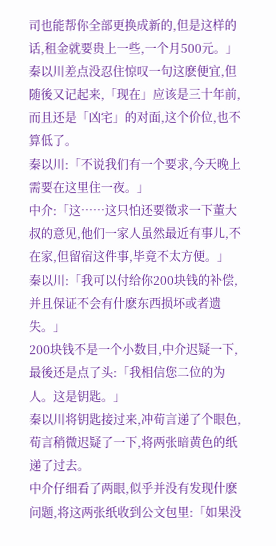司也能帮你全部更换成新的,但是这样的话,租金就要贵上一些,一个月500元。」
秦以川差点没忍住惊叹一句这麽便宜,但随後又记起来,「现在」应该是三十年前,而且还是「凶宅」的对面,这个价位,也不算低了。
秦以川:「不说我们有一个要求,今天晚上需要在这里住一夜。」
中介:「这……这只怕还要徵求一下董大叔的意见,他们一家人虽然最近有事儿,不在家,但留宿这件事,毕竟不太方便。」
秦以川:「我可以付给你200块钱的补偿,并且保证不会有什麽东西损坏或者遗失。」
200块钱不是一个小数目,中介迟疑一下,最後还是点了头:「我相信您二位的为人。这是钥匙。」
秦以川将钥匙接过来,冲荀言递了个眼色,荀言稍微迟疑了一下,将两张暗黄色的纸递了过去。
中介仔细看了两眼,似乎并没有发现什麽问题,将这两张纸收到公文包里:「如果没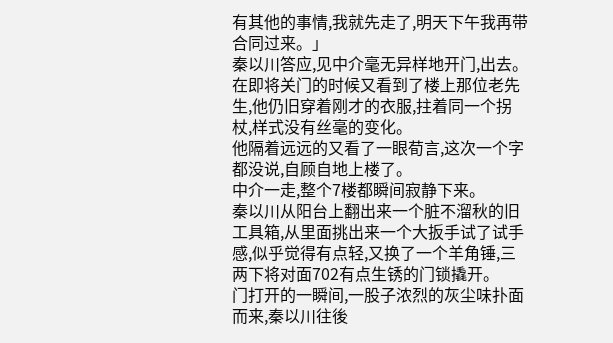有其他的事情,我就先走了,明天下午我再带合同过来。」
秦以川答应,见中介毫无异样地开门,出去。在即将关门的时候又看到了楼上那位老先生,他仍旧穿着刚才的衣服,拄着同一个拐杖,样式没有丝毫的变化。
他隔着远远的又看了一眼荀言,这次一个字都没说,自顾自地上楼了。
中介一走,整个7楼都瞬间寂静下来。
秦以川从阳台上翻出来一个脏不溜秋的旧工具箱,从里面挑出来一个大扳手试了试手感,似乎觉得有点轻,又换了一个羊角锤,三两下将对面702有点生锈的门锁撬开。
门打开的一瞬间,一股子浓烈的灰尘味扑面而来,秦以川往後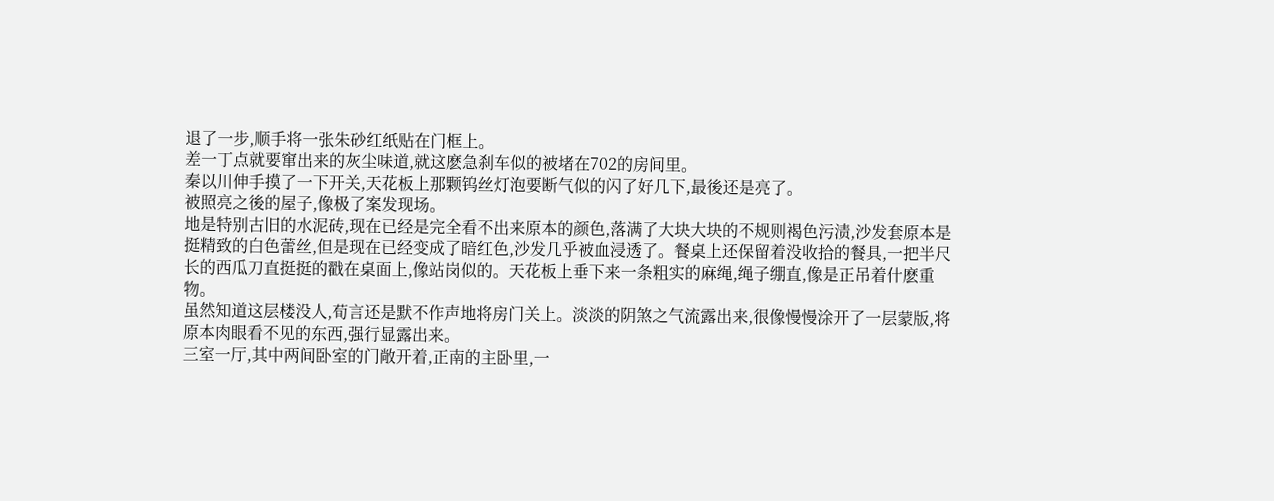退了一步,顺手将一张朱砂红纸贴在门框上。
差一丁点就要窜出来的灰尘味道,就这麽急刹车似的被堵在702的房间里。
秦以川伸手摸了一下开关,天花板上那颗钨丝灯泡要断气似的闪了好几下,最後还是亮了。
被照亮之後的屋子,像极了案发现场。
地是特别古旧的水泥砖,现在已经是完全看不出来原本的颜色,落满了大块大块的不规则褐色污渍,沙发套原本是挺精致的白色蕾丝,但是现在已经变成了暗红色,沙发几乎被血浸透了。餐桌上还保留着没收拾的餐具,一把半尺长的西瓜刀直挺挺的戳在桌面上,像站岗似的。天花板上垂下来一条粗实的麻绳,绳子绷直,像是正吊着什麽重物。
虽然知道这层楼没人,荀言还是默不作声地将房门关上。淡淡的阴煞之气流露出来,很像慢慢涂开了一层蒙版,将原本肉眼看不见的东西,强行显露出来。
三室一厅,其中两间卧室的门敞开着,正南的主卧里,一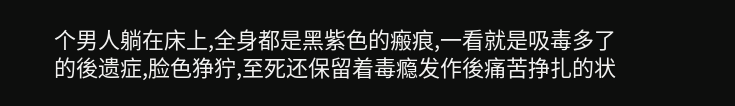个男人躺在床上,全身都是黑紫色的瘢痕,一看就是吸毒多了的後遗症,脸色狰狞,至死还保留着毒瘾发作後痛苦挣扎的状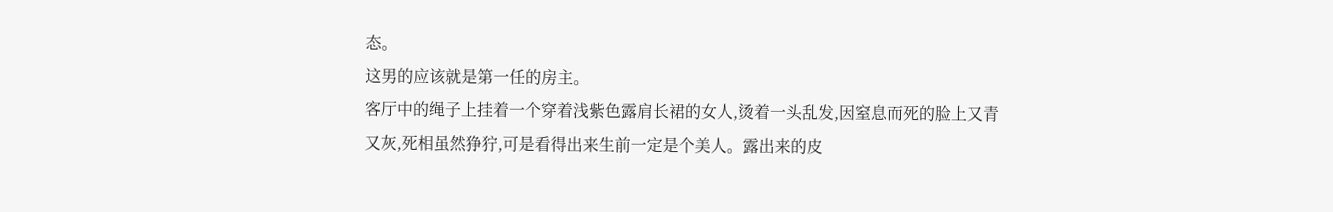态。
这男的应该就是第一任的房主。
客厅中的绳子上挂着一个穿着浅紫色露肩长裙的女人,烫着一头乱发,因窒息而死的脸上又青又灰,死相虽然狰狞,可是看得出来生前一定是个美人。露出来的皮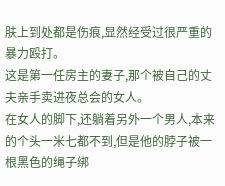肤上到处都是伤痕,显然经受过很严重的暴力殴打。
这是第一任房主的妻子,那个被自己的丈夫亲手卖进夜总会的女人。
在女人的脚下,还躺着另外一个男人,本来的个头一米七都不到,但是他的脖子被一根黑色的绳子绑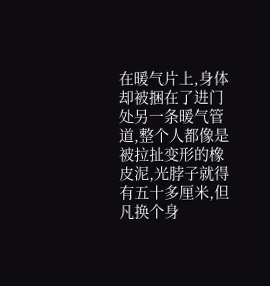在暖气片上,身体却被捆在了进门处另一条暖气管道,整个人都像是被拉扯变形的橡皮泥,光脖子就得有五十多厘米,但凡换个身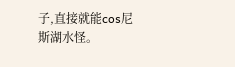子,直接就能cos尼斯湖水怪。